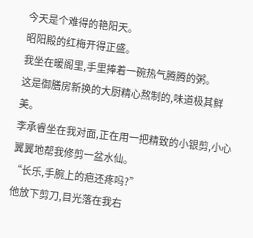今天是个难得的艳阳天。
昭阳殿的红梅开得正盛。
我坐在暖阁里,手里捧着一碗热气腾腾的粥。
这是御膳房新换的大厨精心熬制的,味道极其鲜美。
李承睿坐在我对面,正在用一把精致的小银剪,小心翼翼地帮我修剪一盆水仙。
“长乐,手腕上的疤还疼吗?”
他放下剪刀,目光落在我右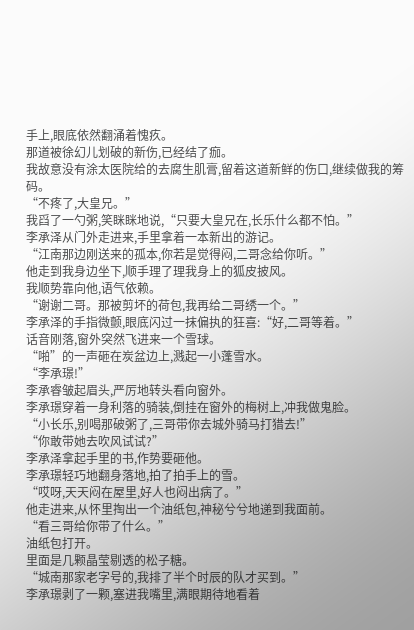手上,眼底依然翻涌着愧疚。
那道被徐幻儿划破的新伤,已经结了痂。
我故意没有涂太医院给的去腐生肌膏,留着这道新鲜的伤口,继续做我的筹码。
“不疼了,大皇兄。”
我舀了一勺粥,笑眯眯地说,“只要大皇兄在,长乐什么都不怕。”
李承泽从门外走进来,手里拿着一本新出的游记。
“江南那边刚送来的孤本,你若是觉得闷,二哥念给你听。”
他走到我身边坐下,顺手理了理我身上的狐皮披风。
我顺势靠向他,语气依赖。
“谢谢二哥。那被剪坏的荷包,我再给二哥绣一个。”
李承泽的手指微颤,眼底闪过一抹偏执的狂喜:“好,二哥等着。”
话音刚落,窗外突然飞进来一个雪球。
“啪”的一声砸在炭盆边上,溅起一小蓬雪水。
“李承璟!”
李承睿皱起眉头,严厉地转头看向窗外。
李承璟穿着一身利落的骑装,倒挂在窗外的梅树上,冲我做鬼脸。
“小长乐,别喝那破粥了,三哥带你去城外骑马打猎去!”
“你敢带她去吹风试试?”
李承泽拿起手里的书,作势要砸他。
李承璟轻巧地翻身落地,拍了拍手上的雪。
“哎呀,天天闷在屋里,好人也闷出病了。”
他走进来,从怀里掏出一个油纸包,神秘兮兮地递到我面前。
“看三哥给你带了什么。”
油纸包打开。
里面是几颗晶莹剔透的松子糖。
“城南那家老字号的,我排了半个时辰的队才买到。”
李承璟剥了一颗,塞进我嘴里,满眼期待地看着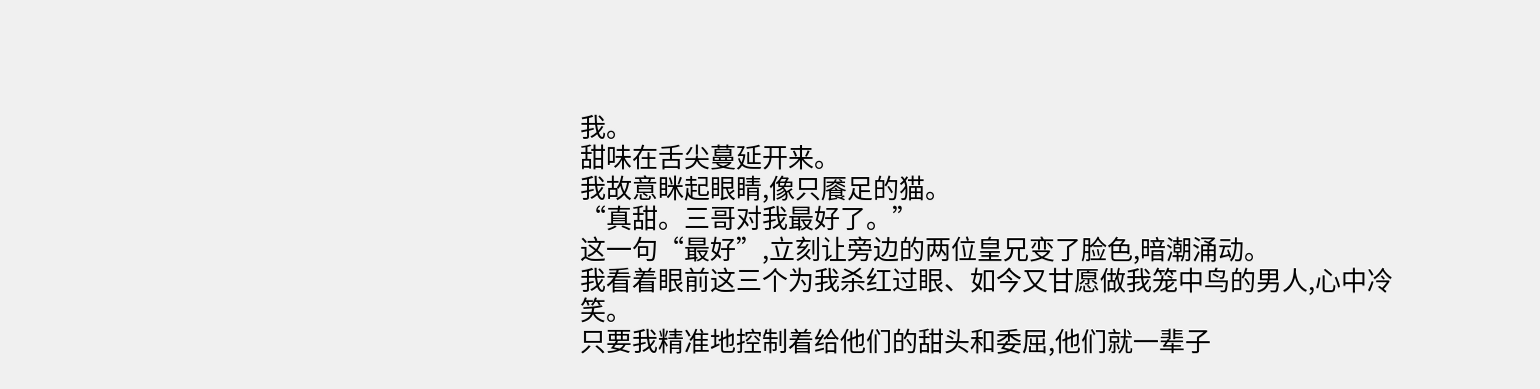我。
甜味在舌尖蔓延开来。
我故意眯起眼睛,像只餍足的猫。
“真甜。三哥对我最好了。”
这一句“最好”,立刻让旁边的两位皇兄变了脸色,暗潮涌动。
我看着眼前这三个为我杀红过眼、如今又甘愿做我笼中鸟的男人,心中冷笑。
只要我精准地控制着给他们的甜头和委屈,他们就一辈子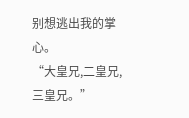别想逃出我的掌心。
“大皇兄,二皇兄,三皇兄。”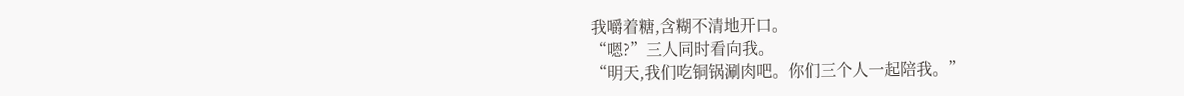我嚼着糖,含糊不清地开口。
“嗯?”三人同时看向我。
“明天,我们吃铜锅涮肉吧。你们三个人一起陪我。”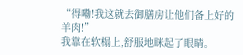“得嘞!我这就去御膳房让他们备上好的羊肉!”
我靠在软榻上,舒服地眯起了眼睛。